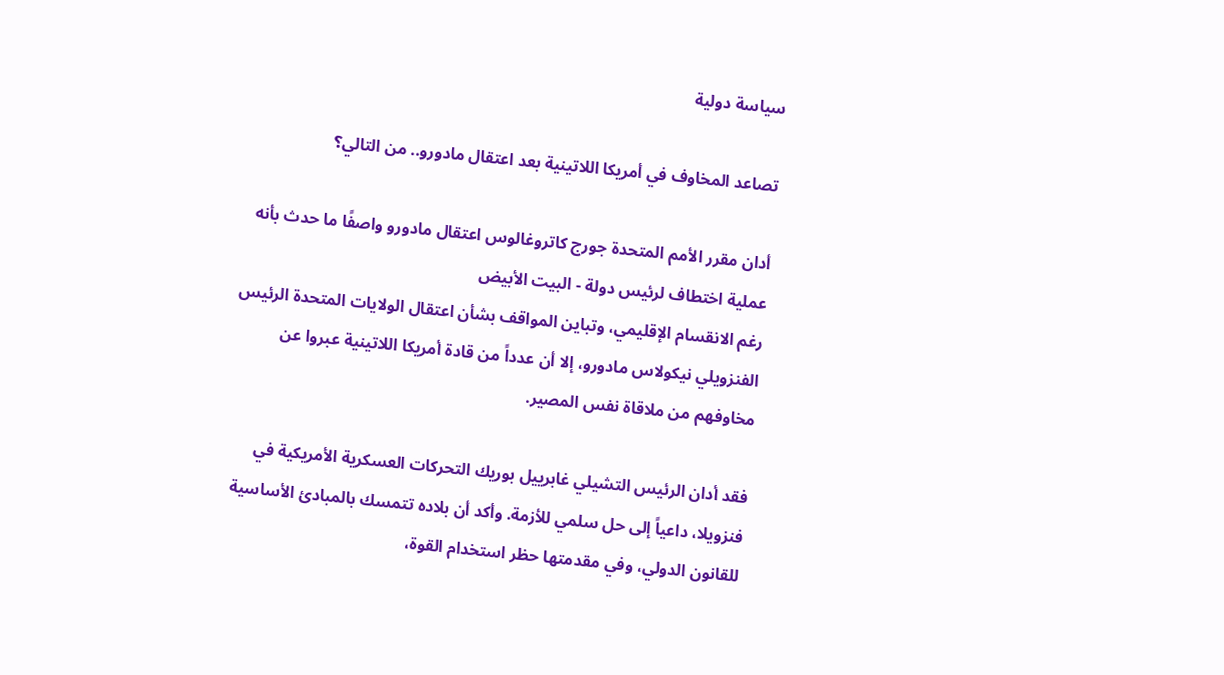سياسة دولية

تصاعد المخاوف في أمريكا اللاتينية بعد اعتقال مادورو.. من التالي؟

أدان مقرر الأمم المتحدة جورج كاتروغالوس اعتقال مادورو واصفًا ما حدث بأنه عملية اختطاف لرئيس دولة - البيت الأبيض
رغم الانقسام الإقليمي، وتباين المواقف بشأن اعتقال الولايات المتحدة الرئيس الفنزويلي نيكولاس مادورو، إلا أن عدداً من قادة أمريكا اللاتينية عبروا عن مخاوفهم من ملاقاة نفس المصير.

فقد أدان الرئيس التشيلي غابرييل بوريك التحركات العسكرية الأمريكية في فنزويلا، داعياً إلى حل سلمي للأزمة. وأكد أن بلاده تتمسك بالمبادئ الأساسية للقانون الدولي، وفي مقدمتها حظر استخدام القوة،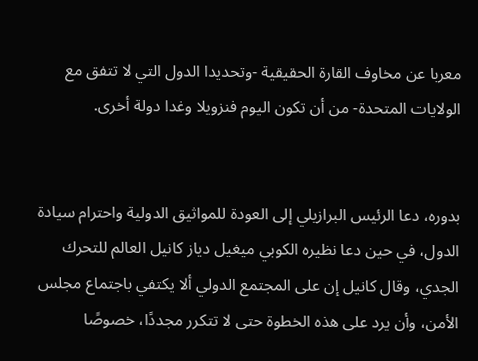معربا عن مخاوف القارة الحقيقية -وتحديدا الدول التي لا تتفق مع الولايات المتحدة- من أن تكون اليوم فنزويلا وغدا دولة أخرى.


بدوره، دعا الرئيس البرازيلي إلى العودة للمواثيق الدولية واحترام سيادة الدول، في حين دعا نظيره الكوبي ميغيل دياز كانيل العالم للتحرك الجدي، وقال كانيل إن على المجتمع الدولي ألا يكتفي باجتماع مجلس الأمن، وأن يرد على هذه الخطوة حتى لا تتكرر مجددًا، خصوصًا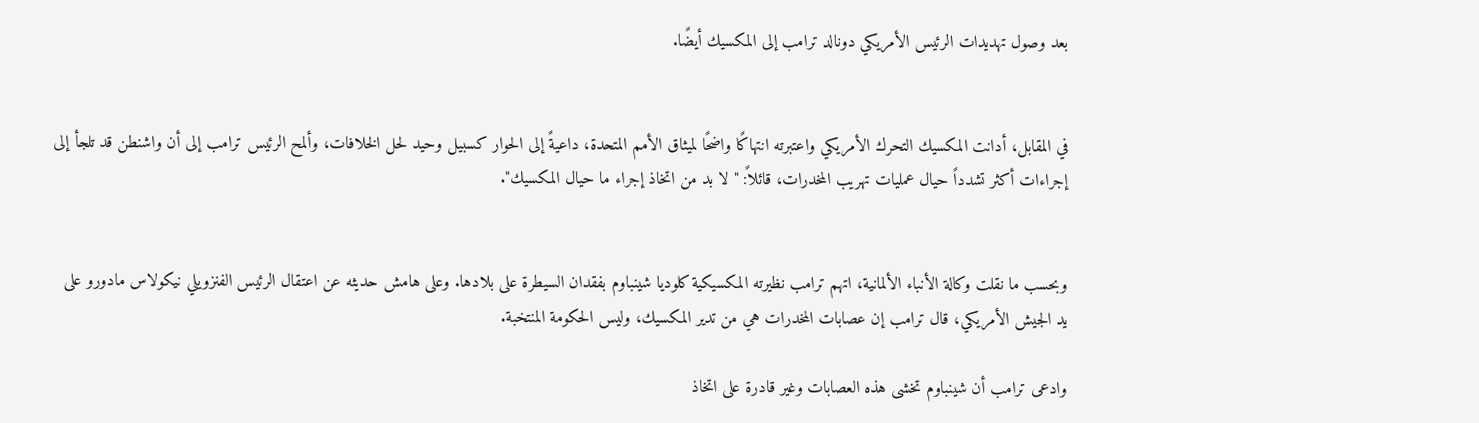بعد وصول تهديدات الرئيس الأمريكي دونالد ترامب إلى المكسيك أيضًا.


في المقابل، أدانت المكسيك التحرك الأمريكي واعتبرته انتهاكًا واضحًا لميثاق الأمم المتحدة، داعيةً إلى الحوار كسبيل وحيد لحل الخلافات، وألمح الرئيس ترامب إلى أن واشنطن قد تلجأ إلى إجراءات أكثر تشدداً حيال عمليات تهريب المخدرات، قائلاً: "لا بد من اتخاذ إجراء ما حيال المكسيك".


وبحسب ما نقلت وكالة الأنباء الألمانية، اتهم ترامب نظيرته المكسيكية كلوديا شينباوم بفقدان السيطرة على بلادها. وعلى هامش حديثه عن اعتقال الرئيس الفنزويلي نيكولاس مادورو على يد الجيش الأمريكي، قال ترامب إن عصابات المخدرات هي من تدير المكسيك، وليس الحكومة المنتخبة.

وادعى ترامب أن شينباوم تخشى هذه العصابات وغير قادرة على اتخاذ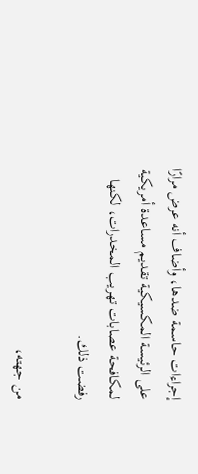إجراءات حاسمة ضدها، وأضاف أنه عرض مرارًا على الرئيسة المكسيكية تقديم مساعدة أمريكية لمكافحة عصابات تهريب المخدرات، لكنها رفضت ذلك.

من جهته،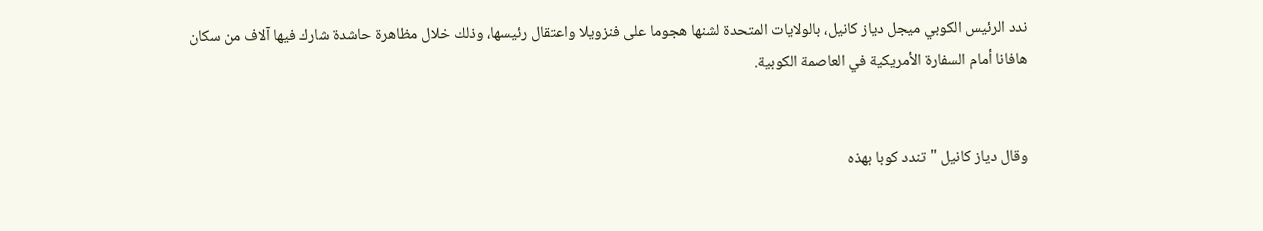ندد الرئيس الكوبي ميجل دياز كانيل، بالولايات المتحدة لشنها هجوما على فنزويلا واعتقال رئيسها، وذلك خلال مظاهرة حاشدة شارك فيها آلاف من سكان هافانا أمام السفارة الأمريكية في العاصمة الكوبية.


وقال دياز كانيل "تندد كوبا بهذه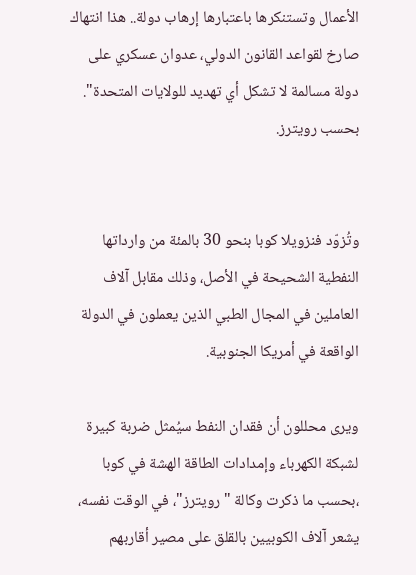الأعمال وتستنكرها باعتبارها إرهاب دولة.. هذا انتهاك صارخ لقواعد القانون الدولي، عدوان عسكري على دولة مسالمة لا تشكل أي تهديد للولايات المتحدة". بحسب رويترز.


وتُزوّد فنزويلا كوبا بنحو 30 بالمئة من وارداتها النفطية الشحيحة في الأصل، وذلك مقابل آلاف العاملين في المجال الطبي الذين يعملون في الدولة الواقعة في أمريكا الجنوبية.

ويرى محللون أن فقدان النفط سيُمثل ضربة كبيرة لشبكة الكهرباء وإمدادات الطاقة الهشة في كوبا ،بحسب ما ذكرت وكالة "رويترز"، في الوقت نفسه، يشعر آلاف الكوبيين بالقلق على مصير أقاربهم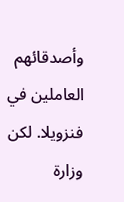وأصدقائهم العاملين في فنزويلا. لكن وزارة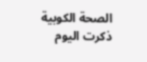الصحة الكوبية ذكرت اليوم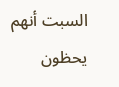السبت أنهم يحظون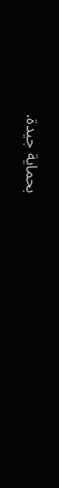بحماية جيدة.